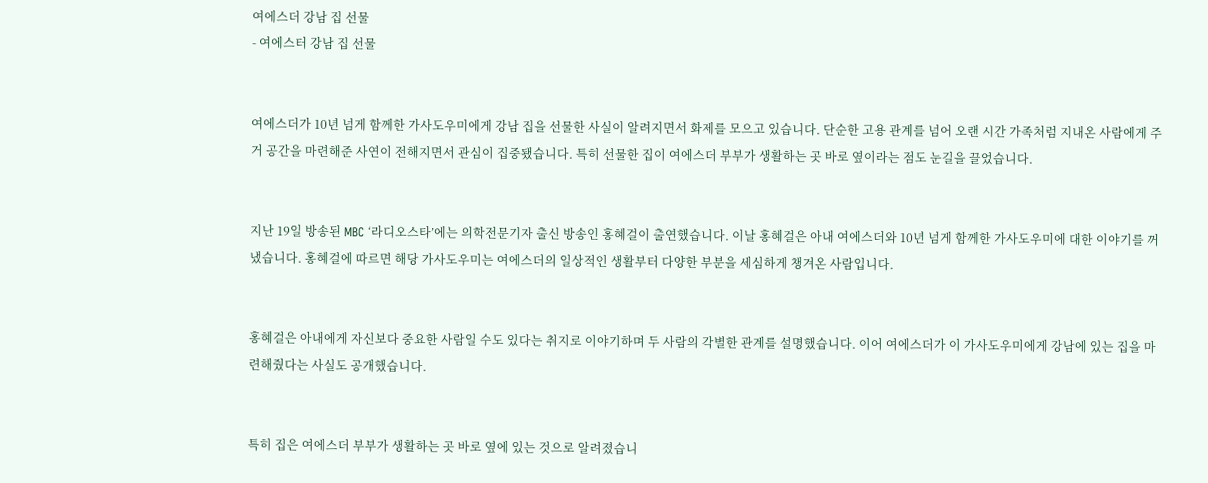여에스더 강남 집 선물
- 여에스터 강남 집 선물


여에스더가 10년 넘게 함께한 가사도우미에게 강남 집을 선물한 사실이 알려지면서 화제를 모으고 있습니다. 단순한 고용 관계를 넘어 오랜 시간 가족처럼 지내온 사람에게 주거 공간을 마련해준 사연이 전해지면서 관심이 집중됐습니다. 특히 선물한 집이 여에스더 부부가 생활하는 곳 바로 옆이라는 점도 눈길을 끌었습니다.


지난 19일 방송된 MBC ‘라디오스타’에는 의학전문기자 출신 방송인 홍혜걸이 출연했습니다. 이날 홍혜걸은 아내 여에스더와 10년 넘게 함께한 가사도우미에 대한 이야기를 꺼냈습니다. 홍혜걸에 따르면 해당 가사도우미는 여에스더의 일상적인 생활부터 다양한 부분을 세심하게 챙겨온 사람입니다.


홍혜걸은 아내에게 자신보다 중요한 사람일 수도 있다는 취지로 이야기하며 두 사람의 각별한 관계를 설명했습니다. 이어 여에스더가 이 가사도우미에게 강남에 있는 집을 마련해줬다는 사실도 공개했습니다.


특히 집은 여에스더 부부가 생활하는 곳 바로 옆에 있는 것으로 알려졌습니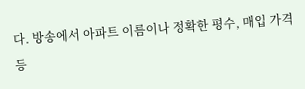다. 방송에서 아파트 이름이나 정확한 평수, 매입 가격 등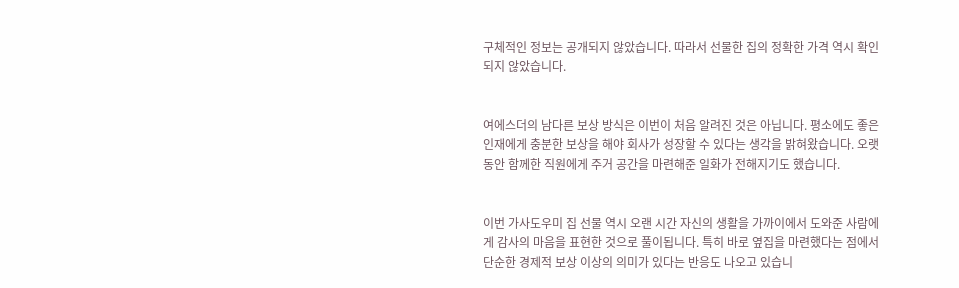구체적인 정보는 공개되지 않았습니다. 따라서 선물한 집의 정확한 가격 역시 확인되지 않았습니다.


여에스더의 남다른 보상 방식은 이번이 처음 알려진 것은 아닙니다. 평소에도 좋은 인재에게 충분한 보상을 해야 회사가 성장할 수 있다는 생각을 밝혀왔습니다. 오랫동안 함께한 직원에게 주거 공간을 마련해준 일화가 전해지기도 했습니다.


이번 가사도우미 집 선물 역시 오랜 시간 자신의 생활을 가까이에서 도와준 사람에게 감사의 마음을 표현한 것으로 풀이됩니다. 특히 바로 옆집을 마련했다는 점에서 단순한 경제적 보상 이상의 의미가 있다는 반응도 나오고 있습니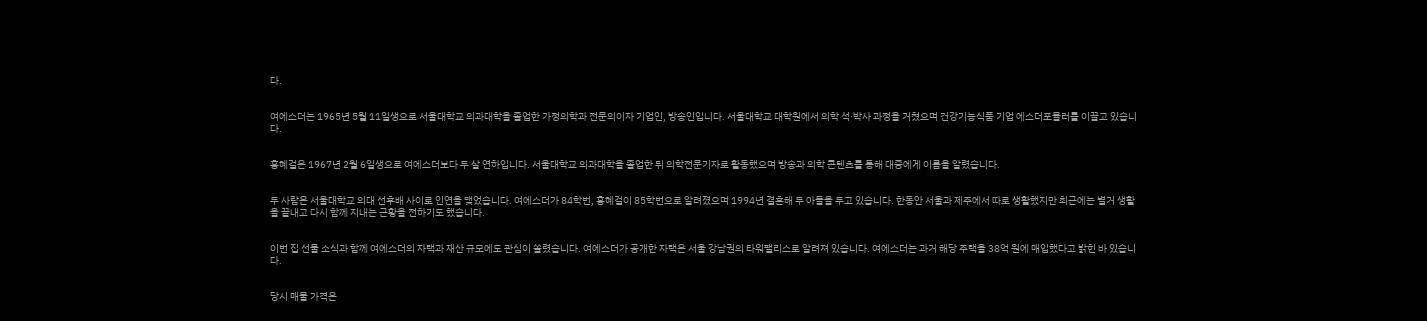다.


여에스더는 1965년 5월 11일생으로 서울대학교 의과대학을 졸업한 가정의학과 전문의이자 기업인, 방송인입니다. 서울대학교 대학원에서 의학 석·박사 과정을 거쳤으며 건강기능식품 기업 에스더포뮬러를 이끌고 있습니다.


홍혜걸은 1967년 2월 6일생으로 여에스더보다 두 살 연하입니다. 서울대학교 의과대학을 졸업한 뒤 의학전문기자로 활동했으며 방송과 의학 콘텐츠를 통해 대중에게 이름을 알렸습니다.


두 사람은 서울대학교 의대 선후배 사이로 인연을 맺었습니다. 여에스더가 84학번, 홍혜걸이 85학번으로 알려졌으며 1994년 결혼해 두 아들을 두고 있습니다. 한동안 서울과 제주에서 따로 생활했지만 최근에는 별거 생활을 끝내고 다시 함께 지내는 근황을 전하기도 했습니다.


이번 집 선물 소식과 함께 여에스더의 자택과 재산 규모에도 관심이 쏠렸습니다. 여에스더가 공개한 자택은 서울 강남권의 타워팰리스로 알려져 있습니다. 여에스더는 과거 해당 주택을 38억 원에 매입했다고 밝힌 바 있습니다.


당시 매물 가격은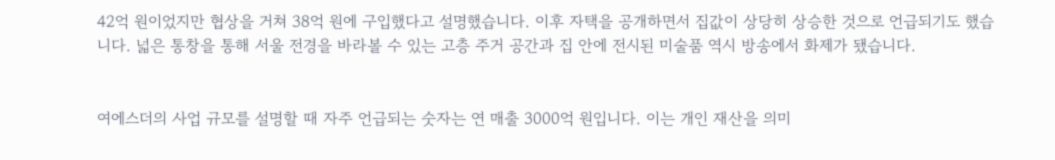42억 원이었지만 협상을 거쳐 38억 원에 구입했다고 설명했습니다. 이후 자택을 공개하면서 집값이 상당히 상승한 것으로 언급되기도 했습니다. 넓은 통창을 통해 서울 전경을 바라볼 수 있는 고층 주거 공간과 집 안에 전시된 미술품 역시 방송에서 화제가 됐습니다.


여에스더의 사업 규모를 설명할 때 자주 언급되는 숫자는 연 매출 3000억 원입니다. 이는 개인 재산을 의미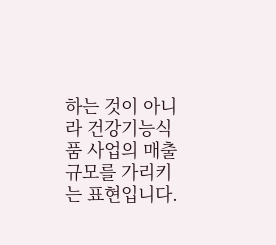하는 것이 아니라 건강기능식품 사업의 매출 규모를 가리키는 표현입니다.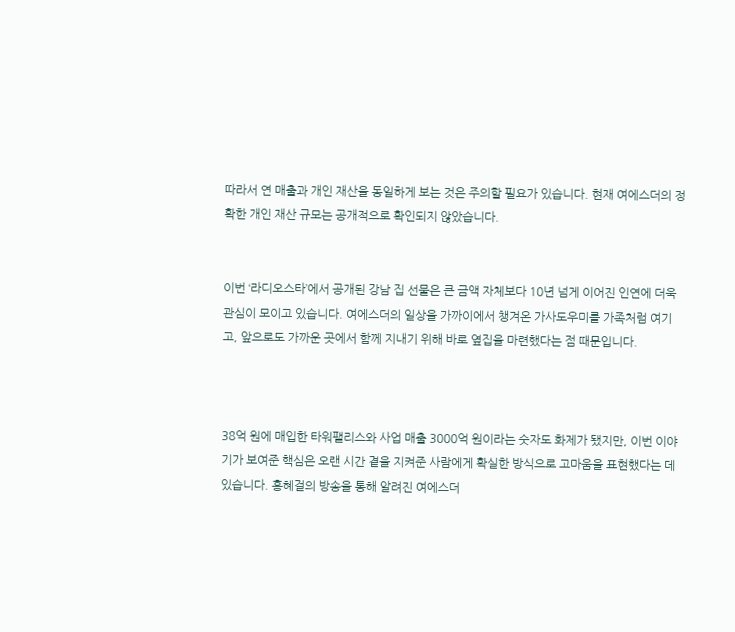따라서 연 매출과 개인 재산을 동일하게 보는 것은 주의할 필요가 있습니다. 현재 여에스더의 정확한 개인 재산 규모는 공개적으로 확인되지 않았습니다.


이번 ‘라디오스타’에서 공개된 강남 집 선물은 큰 금액 자체보다 10년 넘게 이어진 인연에 더욱 관심이 모이고 있습니다. 여에스더의 일상을 가까이에서 챙겨온 가사도우미를 가족처럼 여기고, 앞으로도 가까운 곳에서 함께 지내기 위해 바로 옆집을 마련했다는 점 때문입니다.



38억 원에 매입한 타워팰리스와 사업 매출 3000억 원이라는 숫자도 화제가 됐지만, 이번 이야기가 보여준 핵심은 오랜 시간 곁을 지켜준 사람에게 확실한 방식으로 고마움을 표현했다는 데 있습니다. 홍혜걸의 방송을 통해 알려진 여에스더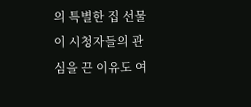의 특별한 집 선물이 시청자들의 관심을 끈 이유도 여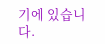기에 있습니다.